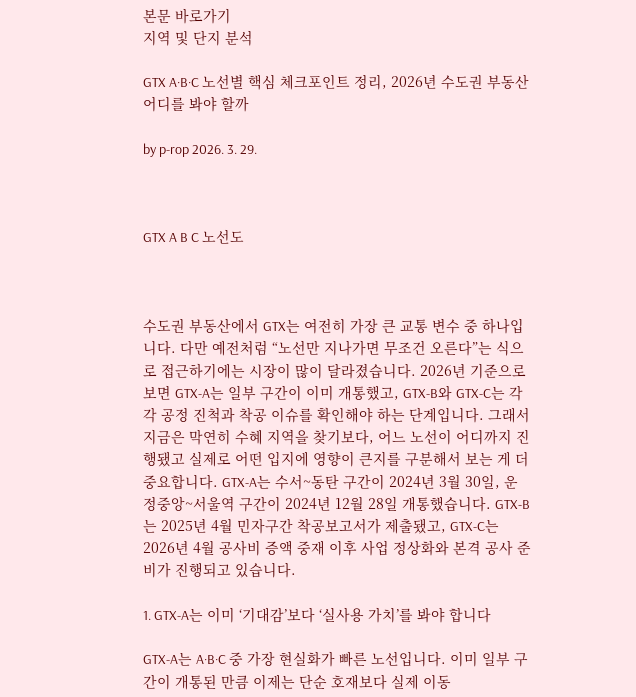본문 바로가기
지역 및 단지 분석

GTX A·B·C 노선별 핵심 체크포인트 정리, 2026년 수도권 부동산 어디를 봐야 할까

by p-rop 2026. 3. 29.



GTX A B C 노선도



수도권 부동산에서 GTX는 여전히 가장 큰 교통 변수 중 하나입니다. 다만 예전처럼 “노선만 지나가면 무조건 오른다”는 식으로 접근하기에는 시장이 많이 달라졌습니다. 2026년 기준으로 보면 GTX-A는 일부 구간이 이미 개통했고, GTX-B와 GTX-C는 각각 공정 진척과 착공 이슈를 확인해야 하는 단계입니다. 그래서 지금은 막연히 수혜 지역을 찾기보다, 어느 노선이 어디까지 진행됐고 실제로 어떤 입지에 영향이 큰지를 구분해서 보는 게 더 중요합니다. GTX-A는 수서~동탄 구간이 2024년 3월 30일, 운정중앙~서울역 구간이 2024년 12월 28일 개통했습니다. GTX-B는 2025년 4월 민자구간 착공보고서가 제출됐고, GTX-C는 2026년 4월 공사비 증액 중재 이후 사업 정상화와 본격 공사 준비가 진행되고 있습니다.

1. GTX-A는 이미 ‘기대감’보다 ‘실사용 가치’를 봐야 합니다

GTX-A는 A·B·C 중 가장 현실화가 빠른 노선입니다. 이미 일부 구간이 개통된 만큼 이제는 단순 호재보다 실제 이동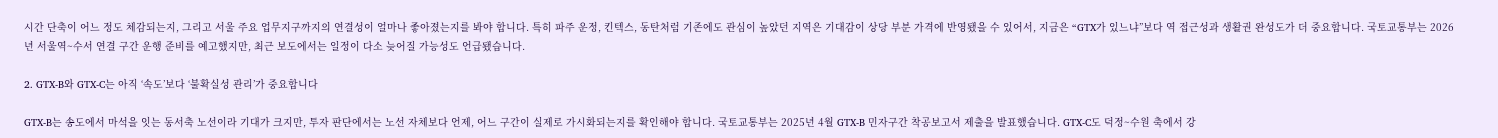시간 단축이 어느 정도 체감되는지, 그리고 서울 주요 업무지구까지의 연결성이 얼마나 좋아졌는지를 봐야 합니다. 특히 파주 운정, 킨텍스, 동탄처럼 기존에도 관심이 높았던 지역은 기대감이 상당 부분 가격에 반영됐을 수 있어서, 지금은 “GTX가 있느냐”보다 역 접근성과 생활권 완성도가 더 중요합니다. 국토교통부는 2026년 서울역~수서 연결 구간 운행 준비를 예고했지만, 최근 보도에서는 일정이 다소 늦어질 가능성도 언급됐습니다.

2. GTX-B와 GTX-C는 아직 ‘속도’보다 ‘불확실성 관리’가 중요합니다

GTX-B는 송도에서 마석을 잇는 동서축 노선이라 기대가 크지만, 투자 판단에서는 노선 자체보다 언제, 어느 구간이 실제로 가시화되는지를 확인해야 합니다. 국토교통부는 2025년 4월 GTX-B 민자구간 착공보고서 제출을 발표했습니다. GTX-C도 덕정~수원 축에서 강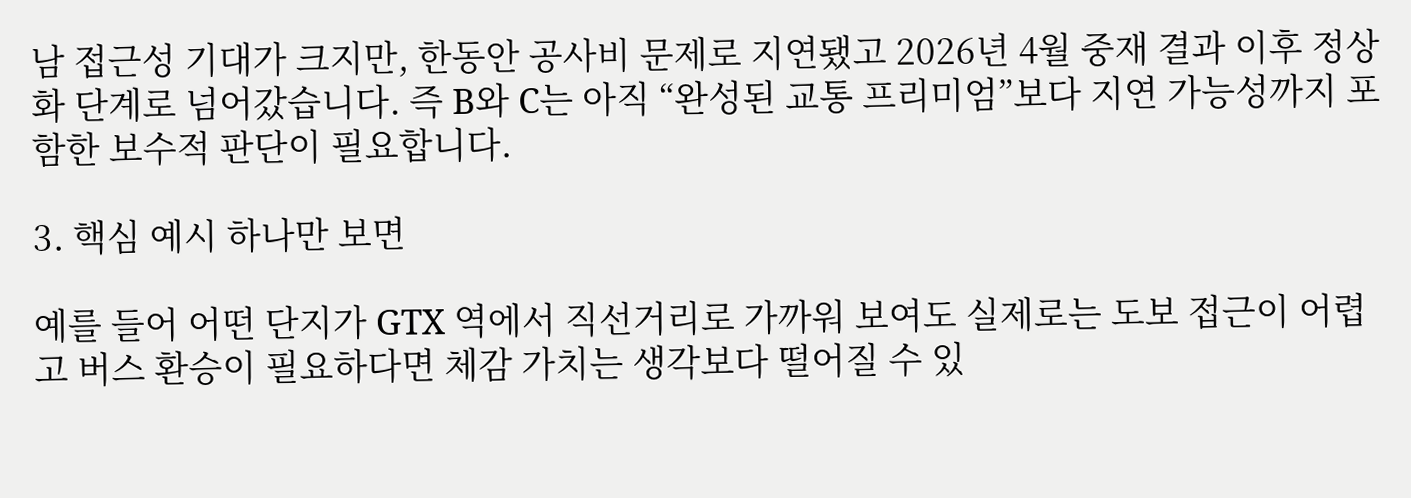남 접근성 기대가 크지만, 한동안 공사비 문제로 지연됐고 2026년 4월 중재 결과 이후 정상화 단계로 넘어갔습니다. 즉 B와 C는 아직 “완성된 교통 프리미엄”보다 지연 가능성까지 포함한 보수적 판단이 필요합니다.

3. 핵심 예시 하나만 보면

예를 들어 어떤 단지가 GTX 역에서 직선거리로 가까워 보여도 실제로는 도보 접근이 어렵고 버스 환승이 필요하다면 체감 가치는 생각보다 떨어질 수 있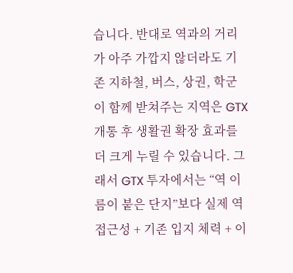습니다. 반대로 역과의 거리가 아주 가깝지 않더라도 기존 지하철, 버스, 상권, 학군이 함께 받쳐주는 지역은 GTX 개통 후 생활권 확장 효과를 더 크게 누릴 수 있습니다. 그래서 GTX 투자에서는 “역 이름이 붙은 단지”보다 실제 역 접근성 + 기존 입지 체력 + 이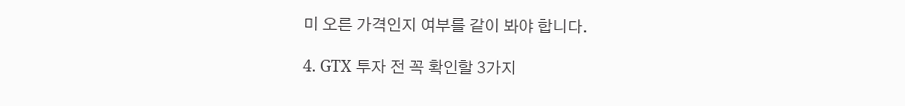미 오른 가격인지 여부를 같이 봐야 합니다.

4. GTX 투자 전 꼭 확인할 3가지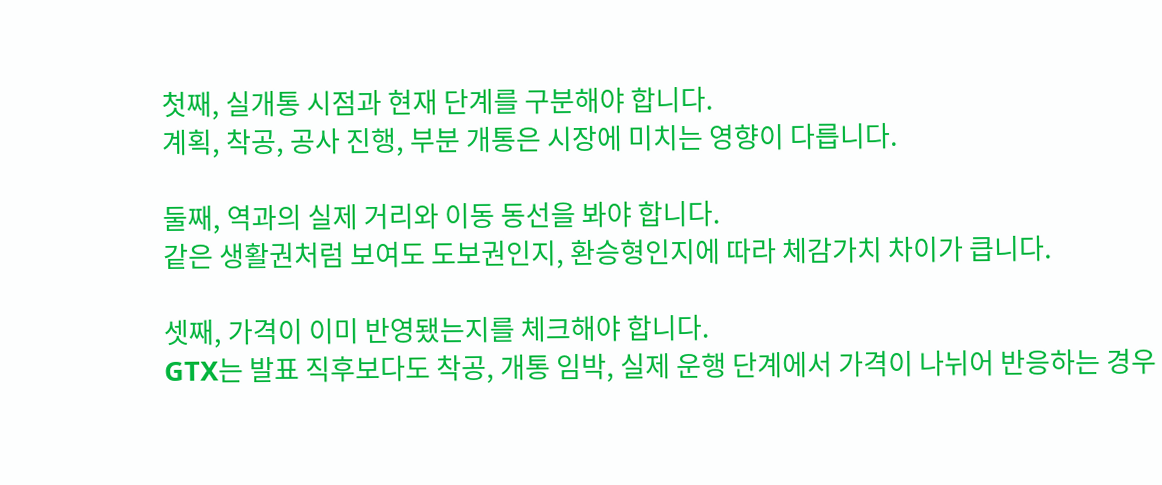첫째, 실개통 시점과 현재 단계를 구분해야 합니다.
계획, 착공, 공사 진행, 부분 개통은 시장에 미치는 영향이 다릅니다.

둘째, 역과의 실제 거리와 이동 동선을 봐야 합니다.
같은 생활권처럼 보여도 도보권인지, 환승형인지에 따라 체감가치 차이가 큽니다.

셋째, 가격이 이미 반영됐는지를 체크해야 합니다.
GTX는 발표 직후보다도 착공, 개통 임박, 실제 운행 단계에서 가격이 나뉘어 반응하는 경우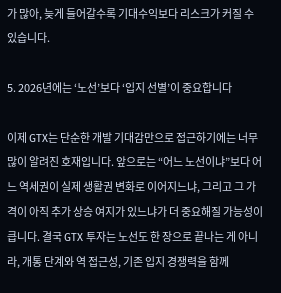가 많아, 늦게 들어갈수록 기대수익보다 리스크가 커질 수 있습니다.

5. 2026년에는 ‘노선’보다 ‘입지 선별’이 중요합니다

이제 GTX는 단순한 개발 기대감만으로 접근하기에는 너무 많이 알려진 호재입니다. 앞으로는 “어느 노선이냐”보다 어느 역세권이 실제 생활권 변화로 이어지느냐, 그리고 그 가격이 아직 추가 상승 여지가 있느냐가 더 중요해질 가능성이 큽니다. 결국 GTX 투자는 노선도 한 장으로 끝나는 게 아니라, 개통 단계와 역 접근성, 기존 입지 경쟁력을 함께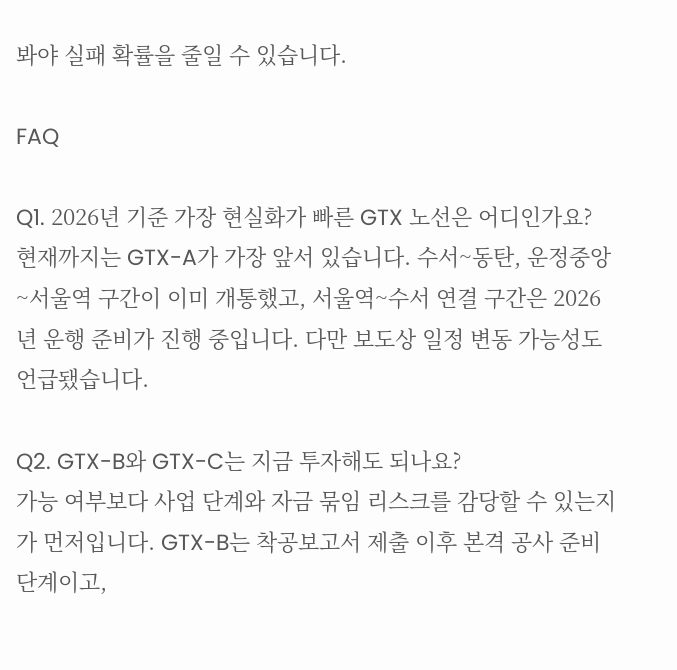봐야 실패 확률을 줄일 수 있습니다.

FAQ

Q1. 2026년 기준 가장 현실화가 빠른 GTX 노선은 어디인가요?
현재까지는 GTX-A가 가장 앞서 있습니다. 수서~동탄, 운정중앙~서울역 구간이 이미 개통했고, 서울역~수서 연결 구간은 2026년 운행 준비가 진행 중입니다. 다만 보도상 일정 변동 가능성도 언급됐습니다.

Q2. GTX-B와 GTX-C는 지금 투자해도 되나요?
가능 여부보다 사업 단계와 자금 묶임 리스크를 감당할 수 있는지가 먼저입니다. GTX-B는 착공보고서 제출 이후 본격 공사 준비 단계이고,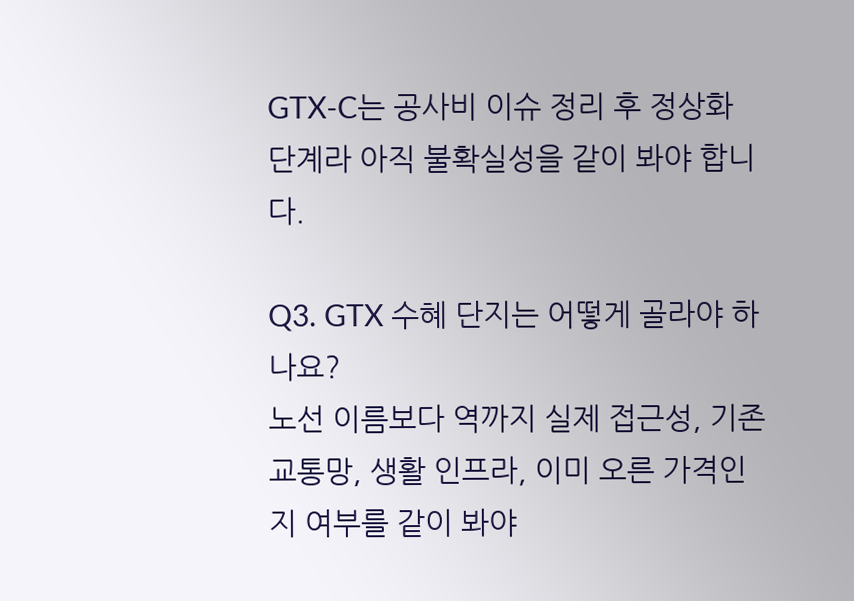GTX-C는 공사비 이슈 정리 후 정상화 단계라 아직 불확실성을 같이 봐야 합니다.

Q3. GTX 수혜 단지는 어떻게 골라야 하나요?
노선 이름보다 역까지 실제 접근성, 기존 교통망, 생활 인프라, 이미 오른 가격인지 여부를 같이 봐야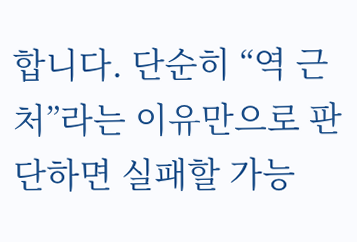합니다. 단순히 “역 근처”라는 이유만으로 판단하면 실패할 가능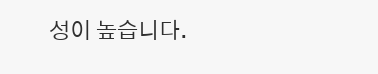성이 높습니다.